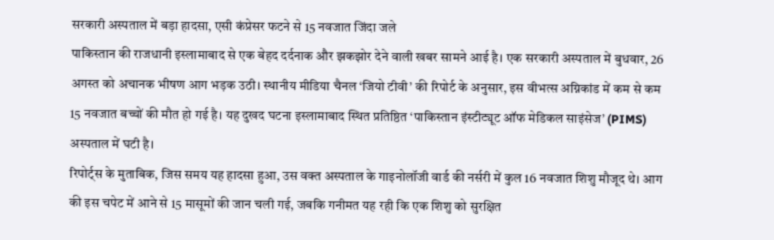सरकारी अस्पताल में बड़ा हादसा, एसी कंप्रेसर फटने से 15 नवजात जिंदा जले
पाकिस्तान की राजधानी इस्लामाबाद से एक बेहद दर्दनाक और झकझोर देने वाली खबर सामने आई है। एक सरकारी अस्पताल में बुधवार, 26 अगस्त को अचानक भीषण आग भड़क उठी। स्थानीय मीडिया चैनल ‘जियो टीवी’ की रिपोर्ट के अनुसार, इस वीभत्स अग्निकांड में कम से कम 15 नवजात बच्चों की मौत हो गई है। यह दुखद घटना इस्लामाबाद स्थित प्रतिष्ठित ‘पाकिस्तान इंस्टीट्यूट ऑफ मेडिकल साइंसेज’ (PIMS) अस्पताल में घटी है।
रिपोर्ट्स के मुताबिक, जिस समय यह हादसा हुआ, उस वक्त अस्पताल के गाइनोलॉजी वार्ड की नर्सरी में कुल 16 नवजात शिशु मौजूद थे। आग की इस चपेट में आने से 15 मासूमों की जान चली गई, जबकि गनीमत यह रही कि एक शिशु को सुरक्षित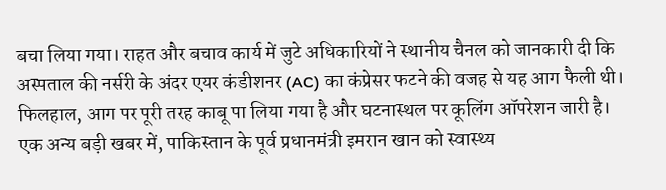बचा लिया गया। राहत और बचाव कार्य में जुटे अधिकारियों ने स्थानीय चैनल को जानकारी दी कि अस्पताल की नर्सरी के अंदर एयर कंडीशनर (AC) का कंप्रेसर फटने की वजह से यह आग फैली थी। फिलहाल, आग पर पूरी तरह काबू पा लिया गया है और घटनास्थल पर कूलिंग ऑपरेशन जारी है।
एक अन्य बड़ी खबर में, पाकिस्तान के पूर्व प्रधानमंत्री इमरान खान को स्वास्थ्य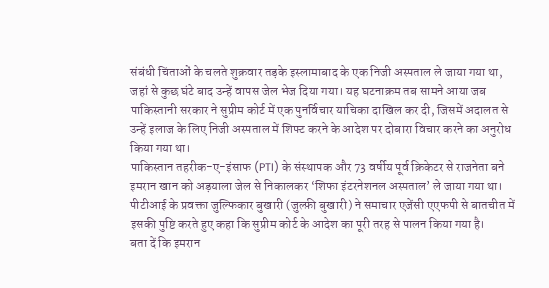संबंधी चिंताओं के चलते शुक्रवार तड़के इस्लामाबाद के एक निजी अस्पताल ले जाया गया था, जहां से कुछ घंटे बाद उन्हें वापस जेल भेज दिया गया। यह घटनाक्रम तब सामने आया जब पाकिस्तानी सरकार ने सुप्रीम कोर्ट में एक पुनर्विचार याचिका दाखिल कर दी, जिसमें अदालत से उन्हें इलाज के लिए निजी अस्पताल में शिफ्ट करने के आदेश पर दोबारा विचार करने का अनुरोध किया गया था।
पाकिस्तान तहरीक-ए-इंसाफ (PTI) के संस्थापक और 73 वर्षीय पूर्व क्रिकेटर से राजनेता बने इमरान खान को अड़याला जेल से निकालकर ‘शिफा इंटरनेशनल अस्पताल’ ले जाया गया था। पीटीआई के प्रवक्ता जुल्फिकार बुखारी (जुल्फ़ी बुखारी) ने समाचार एजेंसी एएफपी से बातचीत में इसकी पुष्टि करते हुए कहा कि सुप्रीम कोर्ट के आदेश का पूरी तरह से पालन किया गया है।
बता दें कि इमरान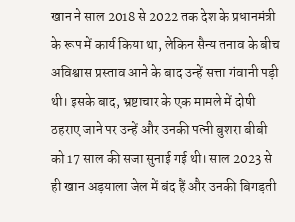खान ने साल 2018 से 2022 तक देश के प्रधानमंत्री के रूप में कार्य किया था, लेकिन सैन्य तनाव के बीच अविश्वास प्रस्ताव आने के बाद उन्हें सत्ता गंवानी पड़ी थी। इसके बाद, भ्रष्टाचार के एक मामले में दोषी ठहराए जाने पर उन्हें और उनकी पत्नी बुशरा बीबी को 17 साल की सजा सुनाई गई थी। साल 2023 से ही खान अड़याला जेल में बंद हैं और उनकी बिगड़ती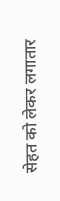सेहत को लेकर लगातार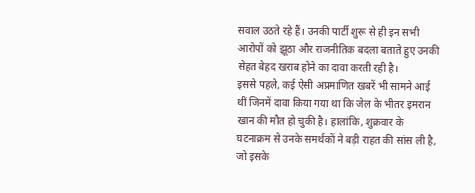सवाल उठते रहे हैं। उनकी पार्टी शुरू से ही इन सभी आरोपों को झूठा और राजनीतिक बदला बताते हुए उनकी सेहत बेहद खराब होने का दावा करती रही है।
इससे पहले, कई ऐसी अप्रमाणित खबरें भी सामने आई थीं जिनमें दावा किया गया था कि जेल के भीतर इमरान खान की मौत हो चुकी है। हालांकि, शुक्रवार के घटनाक्रम से उनके समर्थकों ने बड़ी राहत की सांस ली है, जो इसके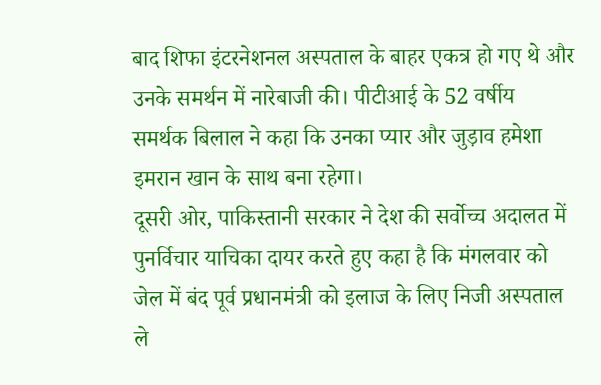बाद शिफा इंटरनेशनल अस्पताल के बाहर एकत्र हो गए थे और उनके समर्थन में नारेबाजी की। पीटीआई के 52 वर्षीय समर्थक बिलाल ने कहा कि उनका प्यार और जुड़ाव हमेशा इमरान खान के साथ बना रहेगा।
दूसरी ओर, पाकिस्तानी सरकार ने देश की सर्वोच्च अदालत में पुनर्विचार याचिका दायर करते हुए कहा है कि मंगलवार को जेल में बंद पूर्व प्रधानमंत्री को इलाज के लिए निजी अस्पताल ले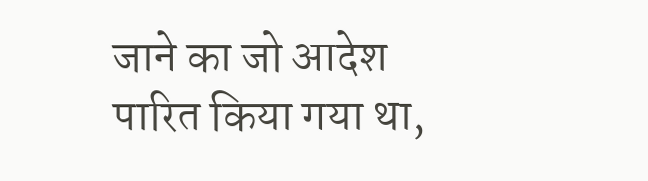जाने का जो आदेश पारित किया गया था,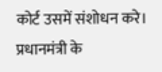कोर्ट उसमें संशोधन करे। प्रधानमंत्री के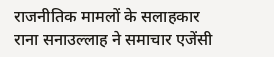राजनीतिक मामलों के सलाहकार राना सनाउल्लाह ने समाचार एजेंसी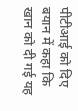पीटीआई को दिए बयान में कहा कि खान को दी गई यह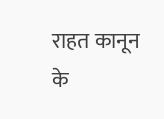राहत कानून के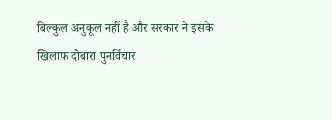बिल्कुल अनुकूल नहीं है और सरकार ने इसके खिलाफ दोबारा पुनर्विचार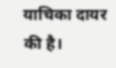याचिका दायर की है।